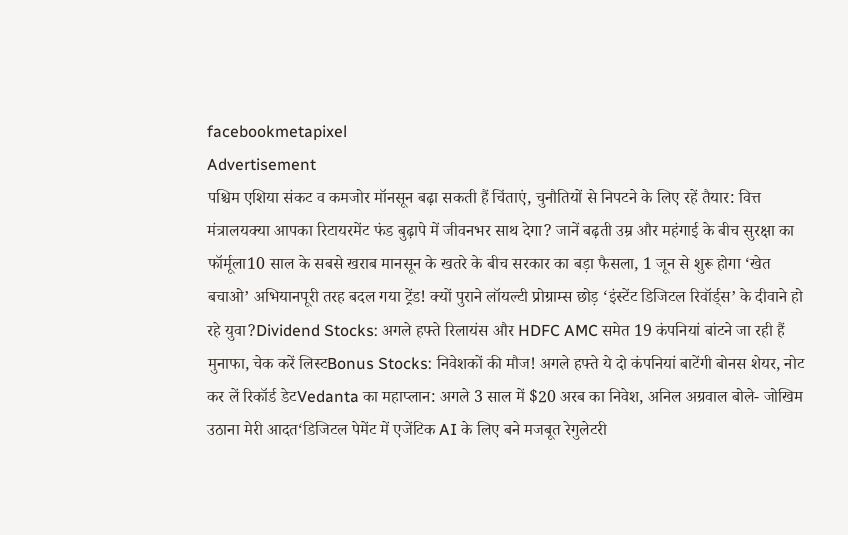facebookmetapixel
Advertisement
पश्चिम एशिया संकट व कमजोर मॉनसून बढ़ा सकती हैं चिंताएं, चुनौतियों से निपटने के लिए रहें तैयार: वित्त मंत्रालयक्या आपका रिटायरमेंट फंड बुढ़ापे में जीवनभर साथ देगा? जानें बढ़ती उम्र और महंगाई के बीच सुरक्षा का फॉर्मूला10 साल के सबसे खराब मानसून के खतरे के बीच सरकार का बड़ा फैसला, 1 जून से शुरू होगा ‘खेत बचाओ’ अभियानपूरी तरह बदल गया ट्रेंड! क्यों पुराने लॉयल्टी प्रोग्राम्स छोड़ ‘इंस्टेंट डिजिटल रिवॉर्ड्स’ के दीवाने हो रहे युवा?Dividend Stocks: अगले हफ्ते रिलायंस और HDFC AMC समेत 19 कंपनियां बांटने जा रही हैं मुनाफा, चेक करें लिस्टBonus Stocks: निवेशकों की मौज! अगले हफ्ते ये दो कंपनियां बाटेंगी बोनस शेयर, नोट कर लें रिकॉर्ड डेटVedanta का महाप्लान: अगले 3 साल में $20 अरब का निवेश, अनिल अग्रवाल बोले- जोखिम उठाना मेरी आदत‘डिजिटल पेमेंट में एजेंटिक AI के लिए बने मजबूत रेगुलेटरी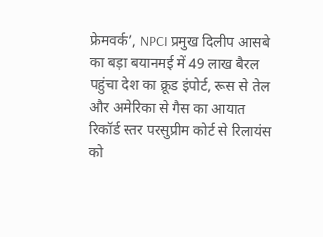फ्रेमवर्क’, NPCI प्रमुख दिलीप आसबे का बड़ा बयानमई में 49 लाख बैरल पहुंचा देश का क्रूड इंपोर्ट, रूस से तेल और अमेरिका से गैस का आयात रिकॉर्ड स्तर परसुप्रीम कोर्ट से रिलायंस को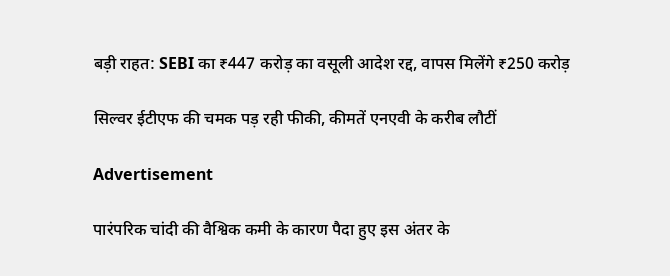बड़ी राहत: SEBI का ₹447 करोड़ का वसूली आदेश रद्द, वापस मिलेंगे ₹250 करोड़

सिल्वर ईटीएफ की चमक पड़ रही फीकी, कीमतें एनएवी के करीब लौटीं

Advertisement

पारंपरिक चांदी की वैश्विक कमी के कारण पैदा हुए इस अंतर के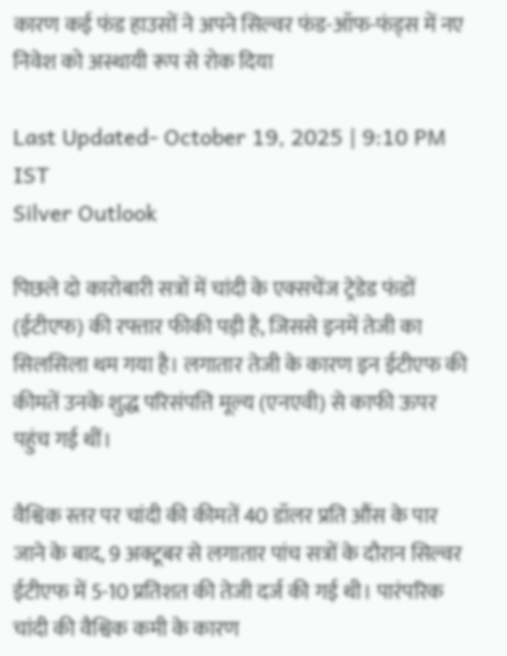कारण कई फंड हाउसों ने अपने सिल्वर फंड-ऑफ-फंड्स में नए निवेश को अस्थायी रूप से रोक दिया

Last Updated- October 19, 2025 | 9:10 PM IST
Silver Outlook

पिछले दो कारोबारी सत्रों में चांदी के एक्सचेंज ट्रेडेड फंडों (ईटीएफ) की रफ्तार फीकी पड़ी है, जिससे इनमें तेजी का सिलसिला थम गया है। लगातार तेजी के कारण इन ईटीएफ की कीमतें उनके शुद्ध परिसंपत्ति मूल्य (एनएवी) से काफी ऊपर पहुंच गई थीं।

वैश्विक स्तर पर चांदी की कीमतें 40 डॉलर प्रति औंस के पार जाने के बाद, 9 अक्टूबर से लगातार पांच सत्रों के दौरान सिल्वर ईटीएफ में 5-10 प्रतिशत की तेजी दर्ज की गई थी। पारंपरिक चांदी की वैश्विक कमी के कारण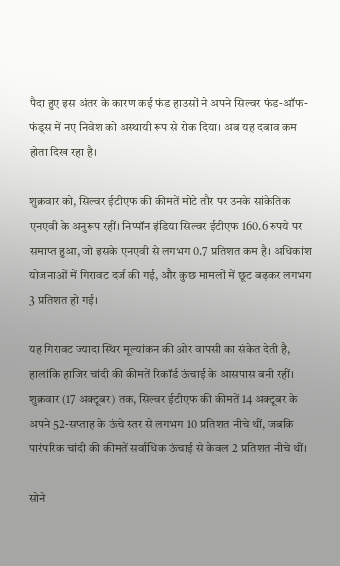पैदा हुए इस अंतर के कारण कई फंड हाउसों ने अपने सिल्वर फंड-ऑफ-फंड्स में नए निवेश को अस्थायी रूप से रोक दिया। अब यह दबाव कम होता दिख रहा है।

शुक्रवार को, सिल्वर ईटीएफ की कीमतें मोटे तौर पर उनके सांकेतिक एनएवी के अनुरूप रहीं। निप्पॉन इंडिया सिल्वर ईटीएफ 160.6 रुपये पर समाप्त हुआ, जो इसके एनएवी से लगभग 0.7 प्रतिशत कम है। अधिकांश योजनाओं में गिरावट दर्ज की गई, और कुछ मामलों में छूट बढ़कर लगभग 3 प्रतिशत हो गई।

यह गिरावट ज्यादा स्थिर मूल्यांकन की ओर वापसी का संकेत देती है, हालांकि हाजिर चांदी की कीमतें रिकॉर्ड ऊंचाई के आसपास बनी रहीं। शुक्रवार (17 अक्टूबर) तक, सिल्वर ईटीएफ की कीमतें 14 अक्टूबर के अपने 52-सप्ताह के ऊंचे स्तर से लगभग 10 प्रतिशत नीचे थीं, जबकि पारंपरिक चांदी की कीमतें सर्वाधिक ऊंचाई से केवल 2 प्रतिशत नीचे थीं।

सोने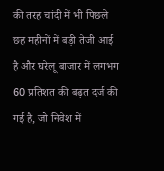की तरह चांदी में भी पिछले छह महीनों में बड़ी तेजी आई है और घरेलू बाजार में लगभग 60 प्रतिशत की बढ़त दर्ज की गई है, जो निवेश में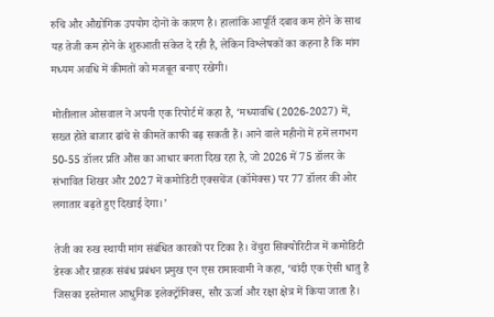रुचि और औद्योगिक उपयोग दोनों के कारण है। हालांकि आपूर्ति दबाव कम होने के साथ यह तेजी कम होने के शुरुआती संकेत दे रही है, लेकिन विश्लेषकों का कहना है कि मांग मध्यम अवधि में कीमतों को मजबूत बनाए रखेगी।

मोतीलाल ओसवाल ने अपनी एक रिपोर्ट में कहा है, ‘मध्यावधि (2026-2027) में, सख्त होते बाजार ढांचे से कीमतें काफी बढ़ सकती हैं। आने वाले महीनों में हमें लगभग 50-55 डॉलर प्रति औंस का आधार बनता दिख रहा है, जो 2026 में 75 डॉलर के संभावित शिखर और 2027 में कमोडिटी एक्सचेंज (कॉमेक्स) पर 77 डॉलर की ओर लगातार बढ़ते हुए दिखाई देगा।’

तेजी का रुख स्थायी मांग संबंधित कारकों पर टिका है। वेंचुरा सिक्योरिटीज में कमोडिटी डेस्क और ग्राहक संबंध प्रबंधन प्रमुख एन एस रामास्वामी ने कहा, ‘चांदी एक ऐसी धातु है जिसका इस्तेमाल आधुनिक इलेक्ट्रॉनिक्स, सौर ऊर्जा और रक्षा क्षेत्र में किया जाता है।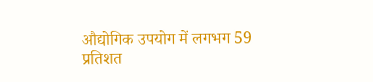औद्योगिक उपयोग में लगभग 59 प्रतिशत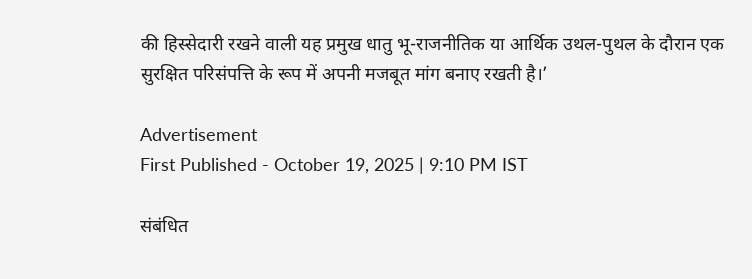की हिस्सेदारी रखने वाली यह प्रमुख धातु भू-राजनीतिक या आर्थिक उथल-पुथल के दौरान एक सुरक्षित परिसंपत्ति के रूप में अपनी मजबूत मांग बनाए रखती है।’

Advertisement
First Published - October 19, 2025 | 9:10 PM IST

संबंधित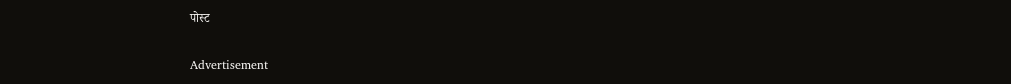पोस्ट

Advertisement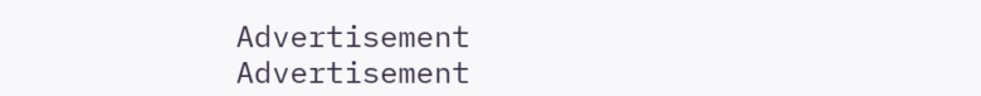Advertisement
Advertisement